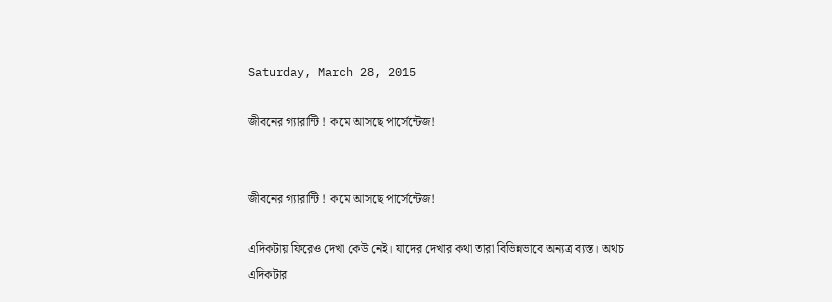Saturday, March 28, 2015

জীবনের গ্যারান্টি ! কমে আসছে পার্সেন্টেজ!


জীবনের গ্যারান্টি ! কমে আসছে পার্সেন্টেজ!

এদিকটায় ফিরেও দেখা কেউ নেই। যাদের দেখার কথা তারা বিভিন্নভাবে অন্যত্র ব্যস্ত। অথচ এদিকটার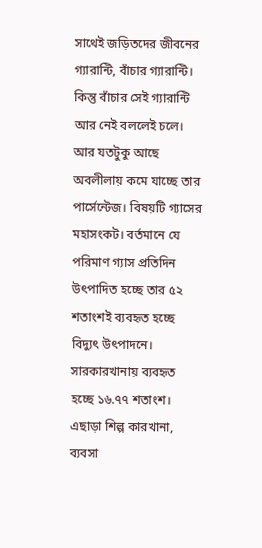সাথেই জড়িতদের জীবনের গ্যারান্টি, বাঁচার গ্যারান্টি। কিন্তু বাঁচার সেই গ্যারান্টি আর নেই বললেই চলে। আর যতটুকু আছে অবলীলায় কমে যাচ্ছে তার পার্সেন্টেজ। বিষয়টি গ্যাসের মহাসংকট। বর্তমানে যে পরিমাণ গ্যাস প্রতিদিন উৎপাদিত হচ্ছে তার ৫২ শতাংশই ব্যবহৃত হচ্ছে বিদ্যুৎ উৎপাদনে। সারকারখানায় ব্যবহৃত হচ্ছে ১৬.৭৭ শতাংশ। এছাড়া শিল্প কারখানা, ব্যবসা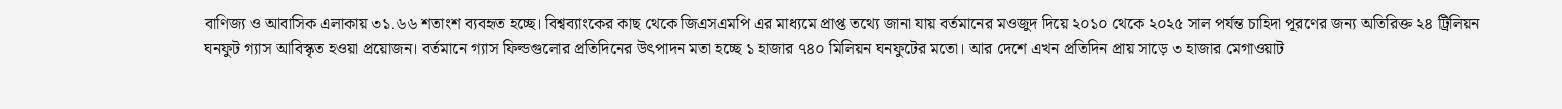বাণিজ্য ও আবাসিক এলাকায় ৩১.৬৬ শতাংশ ব্যবহৃত হচ্ছে। বিশ্বব্যাংকের কাছ থেকে জিএসএমপি এর মাধ্যমে প্রাপ্ত তথ্যে জানা যায় বর্তমানের মওজুদ দিয়ে ২০১০ থেকে ২০২৫ সাল পর্যন্ত চাহিদা পূরণের জন্য অতিরিক্ত ২৪ ট্রিলিয়ন ঘনফুট গ্যাস আবিস্কৃত হওয়া প্রয়োজন। বর্তমানে গ্যাস ফিল্ডগুলোর প্রতিদিনের উৎপাদন মতা হচ্ছে ১ হাজার ৭৪০ মিলিয়ন ঘনফুটের মতো। আর দেশে এখন প্রতিদিন প্রায় সাড়ে ৩ হাজার মেগাওয়াট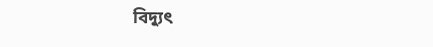বিদ্যুৎ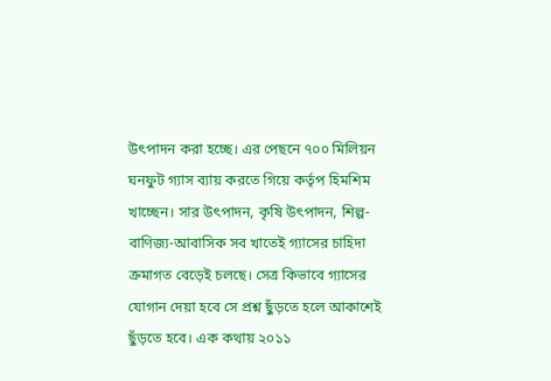উৎপাদন করা হচ্ছে। এর পেছনে ৭০০ মিলিয়ন ঘনফুট গ্যাস ব্যায় করতে গিয়ে কর্তৃপ হিমশিম খাচ্ছেন। সার উৎপাদন, কৃষি উৎপাদন, শিল্প-বাণিজ্য-আবাসিক সব খাতেই গ্যাসের চাহিদা ক্রমাগত বেড়েই চলছে। সেত্র কিভাবে গ্যাসের যোগান দেয়া হবে সে প্রশ্ন ছুঁড়তে হলে আকাশেই ছুঁড়তে হবে। এক কথায় ২০১১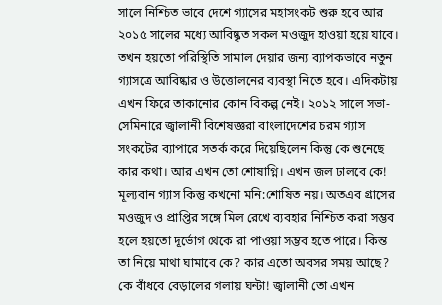সালে নিশ্চিত ভাবে দেশে গ্যাসের মহাসংকট শুরু হবে আর ২০১৫ সালের মধ্যে আবিষ্কৃত সকল মওজুদ হাওয়া হয়ে যাবে। তখন হয়তো পরিস্থিতি সামাল দেয়ার জন্য ব্যাপকভাবে নতুন গ্যাসত্রে আবিষ্কার ও উত্তোলনের ব্যবস্থা নিতে হবে। এদিকটায় এখন ফিরে তাকানোর কোন বিকল্প নেই। ২০১২ সালে সভা-সেমিনারে জ্বালানী বিশেষজ্ঞরা বাংলাদেশের চরম গ্যাস সংকটের ব্যাপারে সতর্ক করে দিয়েছিলেন কিন্তু কে শুনেছে কার কথা। আর এখন তো শোষাগ্নি। এখন জল ঢালবে কে! মূল্যবান গ্যাস কিন্তু কখনো মনি:শোষিত নয়। অতএব গ্রাসের মওজুদ ও প্রাপ্তির সঙ্গে মিল রেখে ব্যবহার নিশ্চিত করা সম্ভব হলে হয়তো দূর্ভোগ থেকে রা পাওয়া সম্ভব হতে পারে। কিন্ত তা নিয়ে মাথা ঘামাবে কে? কার এতো অবসর সময় আছে? কে বাঁধবে বেড়ালের গলায় ঘন্টা! জ্বালানী তো এখন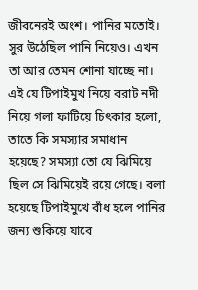জীবনেরই অংশ। পানির মতোই। সুর উঠেছিল পানি নিয়েও। এখন তা আর তেমন শোনা যাচ্ছে না। এই যে টিপাইমুখ নিয়ে বরাট নদী নিয়ে গলা ফাটিয়ে চিৎকার হলো, তাতে কি সমস্যার সমাধান হয়েছে? সমস্যা তো যে ঝিমিয়ে ছিল সে ঝিমিয়েই রয়ে গেছে। বলা হয়েছে টিপাইমুখে বাঁধ হলে পানির জন্য শুকিয়ে যাবে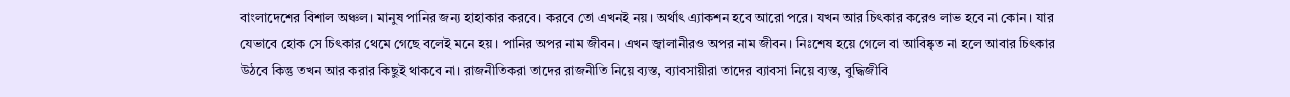বাংলাদেশের বিশাল অঞ্চল। মানুষ পানির জন্য হাহাকার করবে। করবে তো এখনই নয়। অর্থাৎ এ্যাকশন হবে আরো পরে। যখন আর চিৎকার করেও লাভ হবে না কোন। যার যেভাবে হোক সে চিৎকার থেমে গেছে বলেই মনে হয়। পানির অপর নাম জীবন। এখন জ্বালানীরও অপর নাম জীবন। নিঃশেষ হয়ে গেলে বা আবিষ্কৃত না হলে আবার চিৎকার উঠবে কিন্তু তখন আর করার কিছুই থাকবে না। রাজনীতিকরা তাদের রাজনীতি নিয়ে ব্যস্ত, ব্যাবসায়ীরা তাদের ব্যাবসা নিয়ে ব্যস্ত, বুদ্ধিজীবি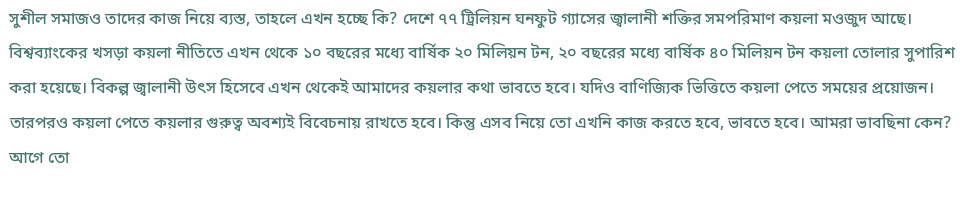সুশীল সমাজও তাদের কাজ নিয়ে ব্যস্ত, তাহলে এখন হচ্ছে কি? দেশে ৭৭ ট্রিলিয়ন ঘনফুট গ্যাসের জ্বালানী শক্তির সমপরিমাণ কয়লা মওজুদ আছে। বিশ্বব্যাংকের খসড়া কয়লা নীতিতে এখন থেকে ১০ বছরের মধ্যে বার্ষিক ২০ মিলিয়ন টন, ২০ বছরের মধ্যে বার্ষিক ৪০ মিলিয়ন টন কয়লা তোলার সুপারিশ করা হয়েছে। বিকল্প জ্বালানী উৎস হিসেবে এখন থেকেই আমাদের কয়লার কথা ভাবতে হবে। যদিও বাণিজ্যিক ভিত্তিতে কয়লা পেতে সময়ের প্রয়োজন। তারপরও কয়লা পেতে কয়লার গুরুত্ব অবশ্যই বিবেচনায় রাখতে হবে। কিন্তু এসব নিয়ে তো এখনি কাজ করতে হবে, ভাবতে হবে। আমরা ভাবছিনা কেন? আগে তো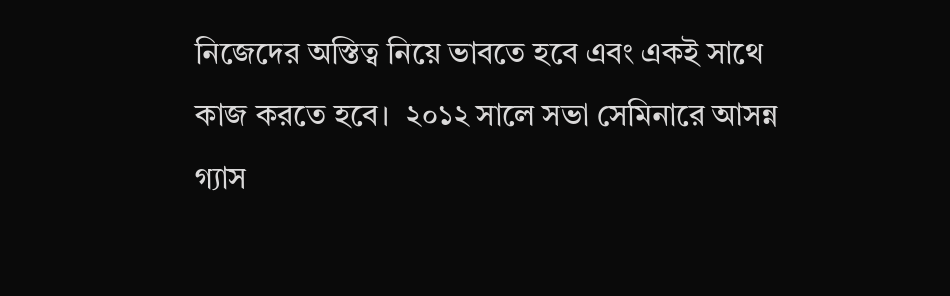নিজেদের অস্তিত্ব নিয়ে ভাবতে হবে এবং একই সাথে কাজ করতে হবে।  ২০১২ সালে সভা সেমিনারে আসন্ন গ্যাস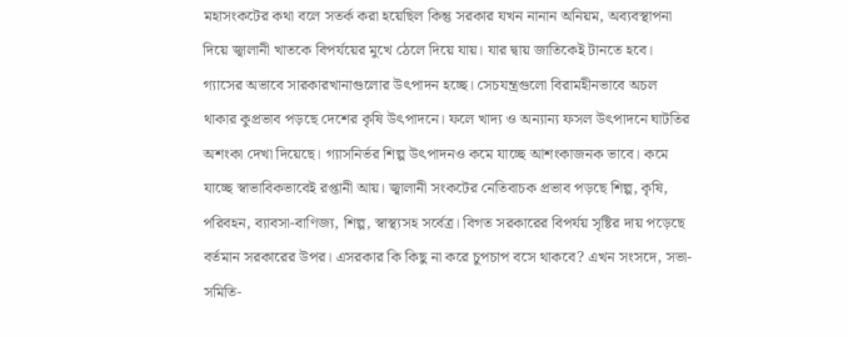মহাসংকটের কথা বলে সতর্ক করা হয়েছিল কিন্তু সরকার যখন নানান অনিয়ম, অব্যবস্থাপনা দিয়ে জ্বালানী খাতকে বিপর্যয়ের মুখে ঠেলে দিয়ে যায়। যার দ্বায় জাতিকেই টানতে হবে। গ্যাসের অভাবে সারকারখানাগুলোর উৎপাদন হচ্ছে। সেচযন্ত্রগুলো বিরামহীনভাবে অচল থাকার কুপ্রভাব পড়ছে দেশের কৃষি উৎপাদনে। ফলে খাদ্য ও অন্যান্য ফসল উৎপাদনে ঘাটতির অশংকা দেখা দিয়েছে। গ্যাসনির্ভর শিল্প উৎপাদনও কমে যাচ্ছে আশংকাজনক ভাবে। কমে যাচ্ছে স্বাভাবিকভাবেই রপ্তানী আয়। জ্বালানী সংকটের নেতিবাচক প্রভাব পড়ছে শিল্প, কৃষি, পরিবহন, ব্যাবসা-বাণিজ্য, শিল্প, স্বাস্থ্যসহ সর্বেত্র। বিগত সরকারের বিপর্যয় সৃষ্টির দায় পড়েছে বর্তমান সরকারের উপর। এসরকার কি কিছু না করে চুপচাপ বসে থাকবে? এখন সংসদে, সভা-সমিতি-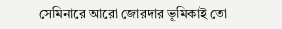সেমিনারে আরো জোরদার ভূমিকাই তো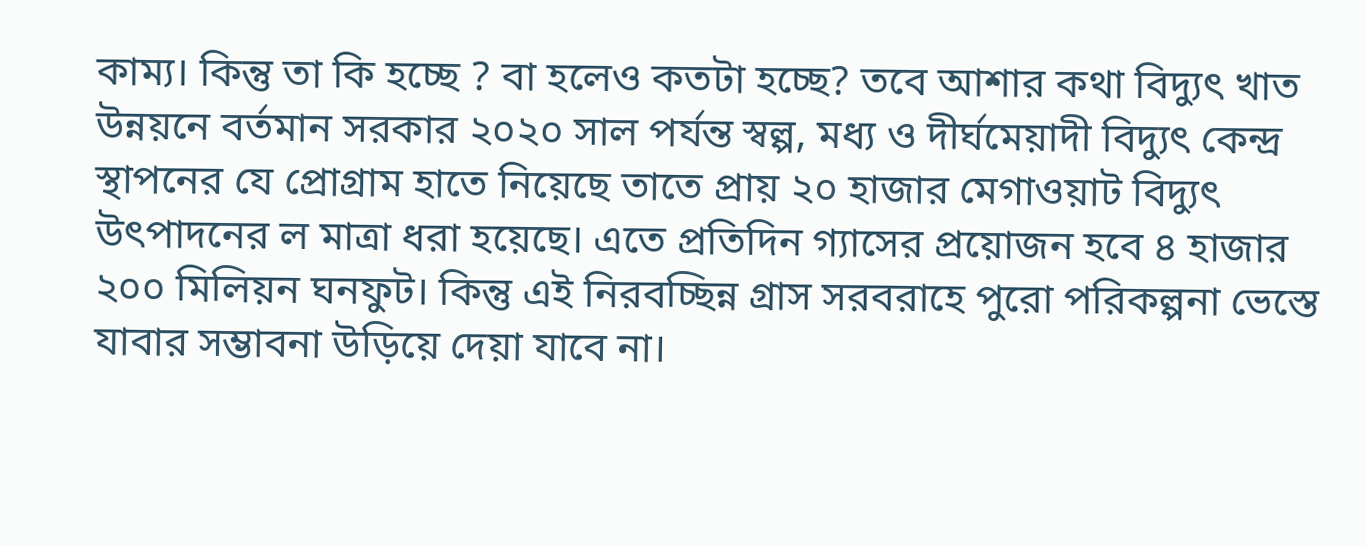কাম্য। কিন্তু তা কি হচ্ছে ? বা হলেও কতটা হচ্ছে? তবে আশার কথা বিদ্যুৎ খাত উন্নয়নে বর্তমান সরকার ২০২০ সাল পর্যন্ত স্বল্প, মধ্য ও দীর্ঘমেয়াদী বিদ্যুৎ কেন্দ্র স্থাপনের যে প্রোগ্রাম হাতে নিয়েছে তাতে প্রায় ২০ হাজার মেগাওয়াট বিদ্যুৎ উৎপাদনের ল মাত্রা ধরা হয়েছে। এতে প্রতিদিন গ্যাসের প্রয়োজন হবে ৪ হাজার ২০০ মিলিয়ন ঘনফুট। কিন্তু এই নিরবচ্ছিন্ন গ্রাস সরবরাহে পুরো পরিকল্পনা ভেস্তে যাবার সম্ভাবনা উড়িয়ে দেয়া যাবে না।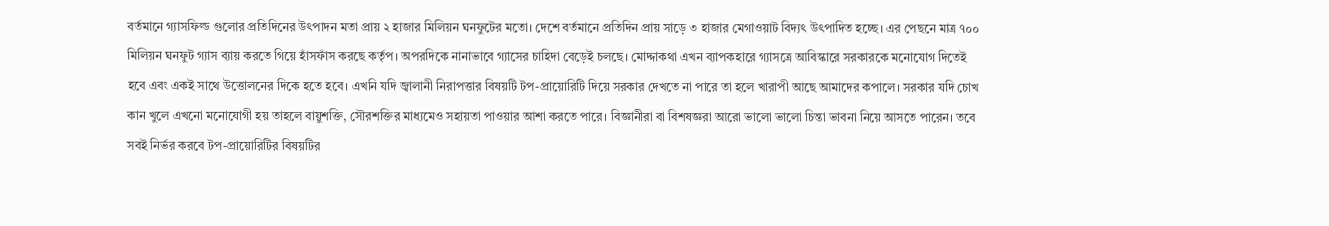বর্তমানে গ্যাসফিল্ড গুলোর প্রতিদিনের উৎপাদন মতা প্রায় ২ হাজার মিলিয়ন ঘনফুটের মতো। দেশে বর্তমানে প্রতিদিন প্রায় সাড়ে ৩ হাজার মেগাওয়াট বিদ্যৎ উৎপাদিত হচ্ছে। এর পেছনে মাত্র ৭০০ মিলিয়ন ঘনফুট গ্যাস ব্যায় করতে গিয়ে হাঁসফাঁস করছে কর্তৃপ। অপরদিকে নানাভাবে গ্যাসের চাহিদা বেড়েই চলছে। মোদ্দাকথা এখন ব্যাপকহারে গ্যাসত্রে আবিস্কারে সরকারকে মনোযোগ দিতেই হবে এবং একই সাথে উত্তোলনের দিকে হতে হবে। এখনি যদি জ্বালানী নিরাপত্তার বিষয়টি টপ-প্রায়োরিটি দিয়ে সরকার দেখতে না পারে তা হলে খারাপী আছে আমাদের কপালে। সরকার যদি চোখ কান খুলে এখনো মনোযোগী হয় তাহলে বায়ুশক্তি, সৌরশক্তির মাধ্যমেও সহায়তা পাওয়ার আশা করতে পারে। বিজ্ঞানীরা বা বিশষজ্ঞরা আরো ভালো ভালো চিন্তা ভাবনা নিয়ে আসতে পারেন। তবে সবই নির্ভর করবে টপ-প্রায়োরিটির বিষয়টির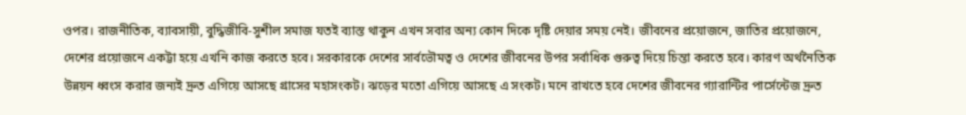ওপর। রাজনীতিক, ব্যাবসায়ী, বুদ্ধিজীবি-সুশীল সমাজ যতই ব্যাস্ত থাকুন এখন সবার অন্য কোন দিকে দৃষ্টি দেয়ার সময় নেই। জীবনের প্রয়োজনে, জাতির প্রয়োজনে, দেশের প্রয়োজনে একট্টা হয়ে এখনি কাজ করতে হবে। সরকারকে দেশের সার্বভৌমত্ব ও দেশের জীবনের উপর সর্বাধিক গুরুত্ব দিয়ে চিন্তা করতে হবে। কারণ অর্থনৈতিক উন্নয়ন ধ্বংস করার জন্যই দ্রুত এগিয়ে আসছে গ্রাসের মহাসংকট। ঝড়ের মতো এগিয়ে আসছে এ সংকট। মনে রাখতে হবে দেশের জীবনের গ্যারান্টির পার্সেন্টেজ দ্রুত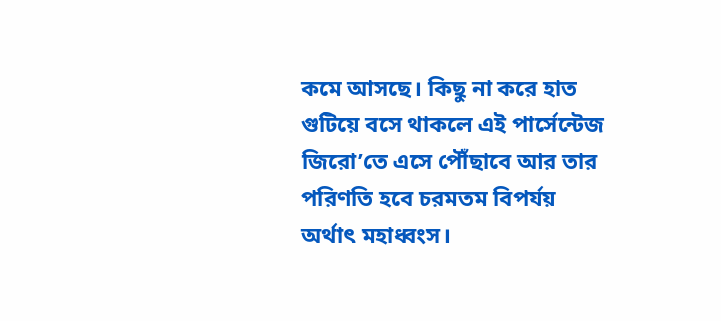কমে আসছে। কিছু না করে হাত গুটিয়ে বসে থাকলে এই পার্সেন্টেজ জিরো’তে এসে পৌঁছাবে আর তার পরিণতি হবে চরমতম বিপর্যয় অর্থাৎ মহাধ্বংস।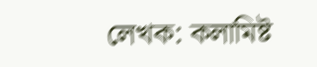লেখক: কলামিষ্ট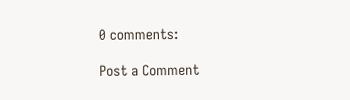0 comments:

Post a Comment